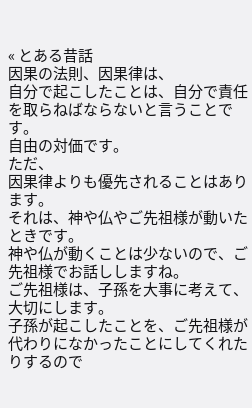« とある昔話
因果の法則、因果律は、
自分で起こしたことは、自分で責任を取らねばならないと言うことです。
自由の対価です。
ただ、
因果律よりも優先されることはあります。
それは、神や仏やご先祖様が動いたときです。
神や仏が動くことは少ないので、ご先祖様でお話ししますね。
ご先祖様は、子孫を大事に考えて、大切にします。
子孫が起こしたことを、ご先祖様が代わりになかったことにしてくれたりするので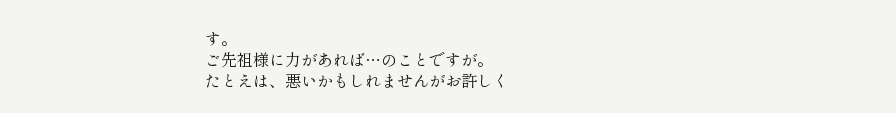す。
ご先祖様に力があれば…のことですが。
たとえは、悪いかもしれませんがお許しく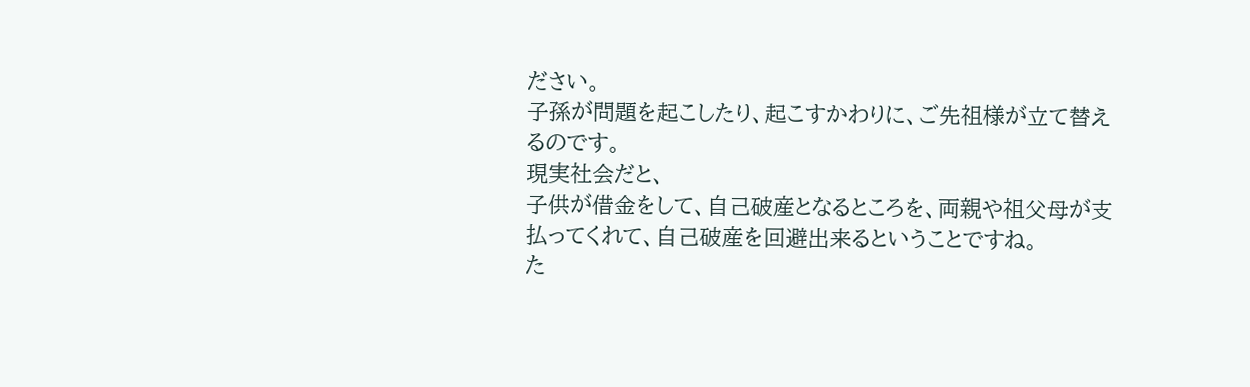ださい。
子孫が問題を起こしたり、起こすかわりに、ご先祖様が立て替えるのです。
現実社会だと、
子供が借金をして、自己破産となるところを、両親や祖父母が支払ってくれて、自己破産を回避出来るということですね。
た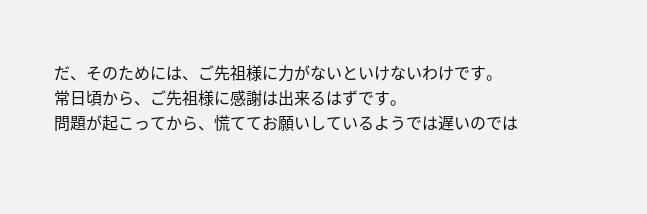だ、そのためには、ご先祖様に力がないといけないわけです。
常日頃から、ご先祖様に感謝は出来るはずです。
問題が起こってから、慌ててお願いしているようでは遅いのでは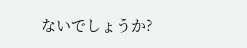ないでしょうか?